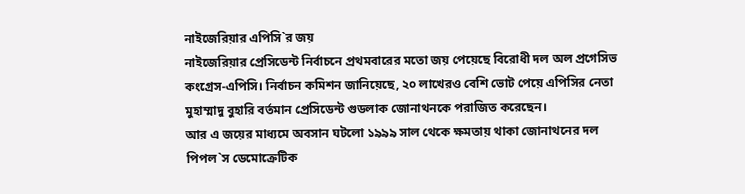নাইজেরিয়ার এপিসি`র জয়
নাইজেরিয়ার প্রেসিডেন্ট নির্বাচনে প্রথমবারের মতো জয় পেয়েছে বিরোধী দল অল প্রগেসিভ কংগ্রেস-এপিসি। নির্বাচন কমিশন জানিয়েছে, ২০ লাখেরও বেশি ভোট পেয়ে এপিসির নেতা মুহাম্মাদু বুহারি বর্তমান প্রেসিডেন্ট গুডলাক জোনাথনকে পরাজিত করেছেন।
আর এ জয়ের মাধ্যমে অবসান ঘটলো ১৯৯৯ সাল থেকে ক্ষমতায় থাকা জোনাথনের দল পিপল`স ডেমোক্রেটিক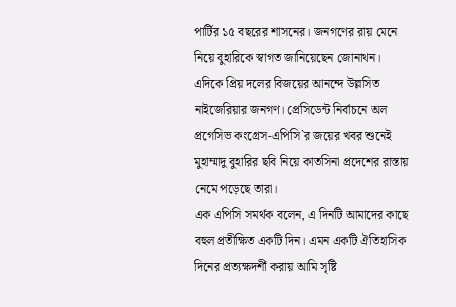পার্টির ১৫ বছরের শাসনের। জনগণের রায় মেনে নিয়ে বুহারিকে স্বাগত জানিয়েছেন জোনাথন।
এদিকে প্রিয় দলের বিজয়ের আনন্দে উল্লসিত নাইজেরিয়ার জনগণ। প্রেসিডেন্ট নির্বাচনে অল প্রগেসিভ কংগ্রেস-এপিসি`র জয়ের খবর শুনেই মুহাম্মাদু বুহারির ছবি নিয়ে কাতসিনা প্রদেশের রাস্তায় নেমে পড়েছে তারা।
এক এপিসি সমর্থক বলেন, এ দিনটি আমাদের কাছে বহুল প্রতীক্ষিত একটি দিন। এমন একটি ঐতিহাসিক দিনের প্রত্যক্ষদর্শী করায় আমি সৃষ্টি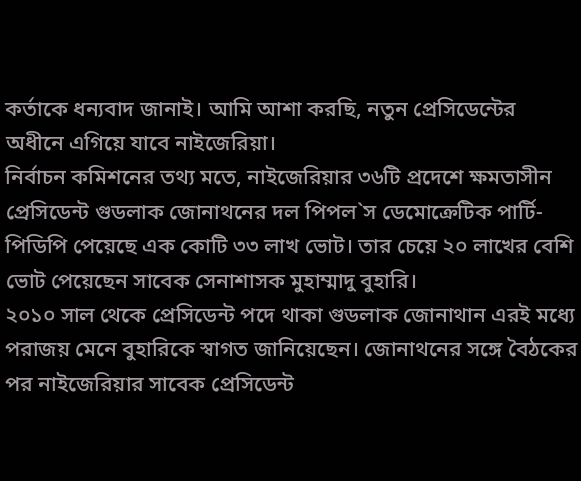কর্তাকে ধন্যবাদ জানাই। আমি আশা করছি, নতুন প্রেসিডেন্টের অধীনে এগিয়ে যাবে নাইজেরিয়া।
নির্বাচন কমিশনের তথ্য মতে, নাইজেরিয়ার ৩৬টি প্রদেশে ক্ষমতাসীন প্রেসিডেন্ট গুডলাক জোনাথনের দল পিপল`স ডেমোক্রেটিক পার্টি-পিডিপি পেয়েছে এক কোটি ৩৩ লাখ ভোট। তার চেয়ে ২০ লাখের বেশি ভোট পেয়েছেন সাবেক সেনাশাসক মুহাম্মাদু বুহারি।
২০১০ সাল থেকে প্রেসিডেন্ট পদে থাকা গুডলাক জোনাথান এরই মধ্যে পরাজয় মেনে বুহারিকে স্বাগত জানিয়েছেন। জোনাথনের সঙ্গে বৈঠকের পর নাইজেরিয়ার সাবেক প্রেসিডেন্ট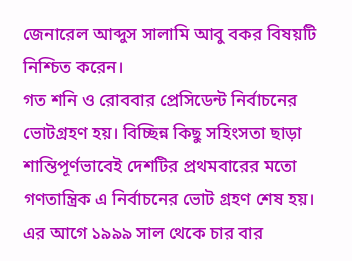জেনারেল আব্দুস সালামি আবু বকর বিষয়টি নিশ্চিত করেন।
গত শনি ও রোববার প্রেসিডেন্ট নির্বাচনের ভোটগ্রহণ হয়। বিচ্ছিন্ন কিছু সহিংসতা ছাড়া শান্তিপূর্ণভাবেই দেশটির প্রথমবারের মতো গণতান্ত্রিক এ নির্বাচনের ভোট গ্রহণ শেষ হয়।
এর আগে ১৯৯৯ সাল থেকে চার বার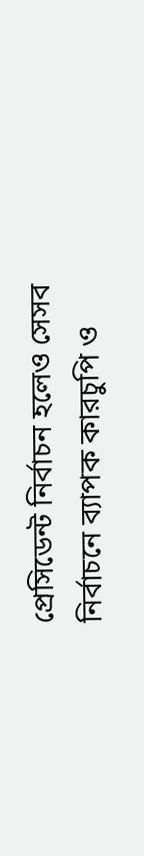প্রেসিডেন্ট নির্বাচন হলেও সেসব নির্বাচনে ব্যাপক কারচুপি ও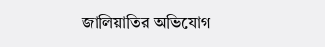জালিয়াতির অভিযোগ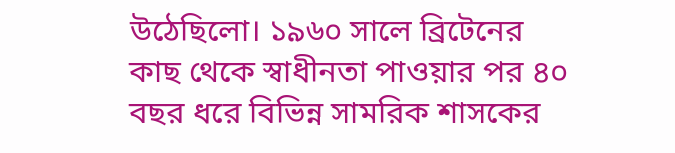উঠেছিলো। ১৯৬০ সালে ব্রিটেনের কাছ থেকে স্বাধীনতা পাওয়ার পর ৪০ বছর ধরে বিভিন্ন সামরিক শাসকের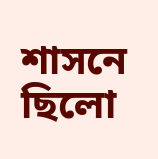শাসনে ছিলো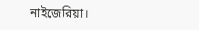নাইজেরিয়া।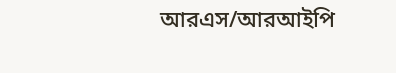আরএস/আরআইপি